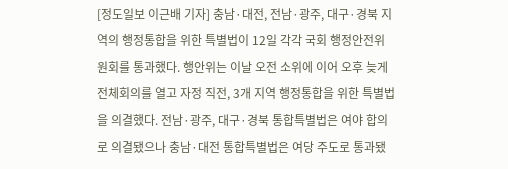[정도일보 이근배 기자] 충남·대전, 전남·광주, 대구·경북 지역의 행정통합을 위한 특별법이 12일 각각 국회 행정안전위원회를 통과했다. 행안위는 이날 오전 소위에 이어 오후 늦게 전체회의를 열고 자정 직전, 3개 지역 행정통합을 위한 특별법을 의결했다. 전남·광주, 대구·경북 통합특별법은 여야 합의로 의결됐으나 충남·대전 통합특별법은 여당 주도로 통과됐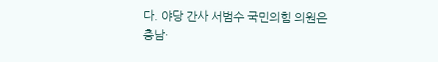다. 야당 간사 서범수 국민의힘 의원은 충남·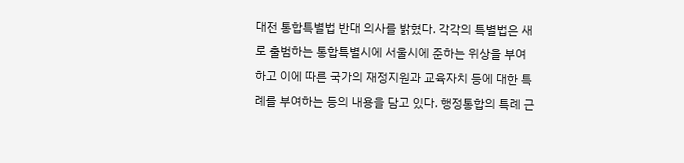대전 통합특별법 반대 의사를 밝혔다. 각각의 특별법은 새로 출범하는 통합특별시에 서울시에 준하는 위상을 부여하고 이에 따른 국가의 재정지원과 교육자치 등에 대한 특례를 부여하는 등의 내용을 담고 있다. 행정통합의 특례 근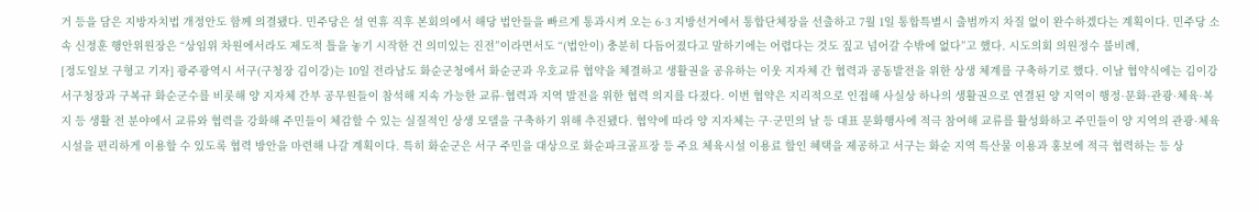거 등을 담은 지방자치법 개정안도 함께 의결됐다. 민주당은 설 연휴 직후 본회의에서 해당 법안들을 빠르게 통과시켜 오는 6·3 지방선거에서 통합단체장을 선출하고 7월 1일 통합특별시 출범까지 차질 없이 완수하겠다는 계획이다. 민주당 소속 신정훈 행안위원장은 “상임위 차원에서라도 제도적 틀을 놓기 시작한 건 의미있는 진전”이라면서도 “(법안이) 충분히 다듬어졌다고 말하기에는 어렵다는 것도 짚고 넘어갈 수밖에 없다”고 했다. 시도의회 의원정수 불비례,
[정도일보 구형고 기자] 광주광역시 서구(구청장 김이강)는 10일 전라남도 화순군청에서 화순군과 우호교류 협약을 체결하고 생활권을 공유하는 이웃 지자체 간 협력과 공동발전을 위한 상생 체계를 구축하기로 했다. 이날 협약식에는 김이강 서구청장과 구복규 화순군수를 비롯해 양 지자체 간부 공무원들이 참석해 지속 가능한 교류·협력과 지역 발전을 위한 협력 의지를 다졌다. 이번 협약은 지리적으로 인접해 사실상 하나의 생활권으로 연결된 양 지역이 행정·문화·관광·체육·복지 등 생활 전 분야에서 교류와 협력을 강화해 주민들이 체감할 수 있는 실질적인 상생 모델을 구축하기 위해 추진됐다. 협약에 따라 양 지자체는 구·군민의 날 등 대표 문화행사에 적극 참여해 교류를 활성화하고 주민들이 양 지역의 관광·체육시설을 편리하게 이용할 수 있도록 협력 방안을 마련해 나갈 계획이다. 특히 화순군은 서구 주민을 대상으로 화순파크골프장 등 주요 체육시설 이용료 할인 혜택을 제공하고 서구는 화순 지역 특산물 이용과 홍보에 적극 협력하는 등 상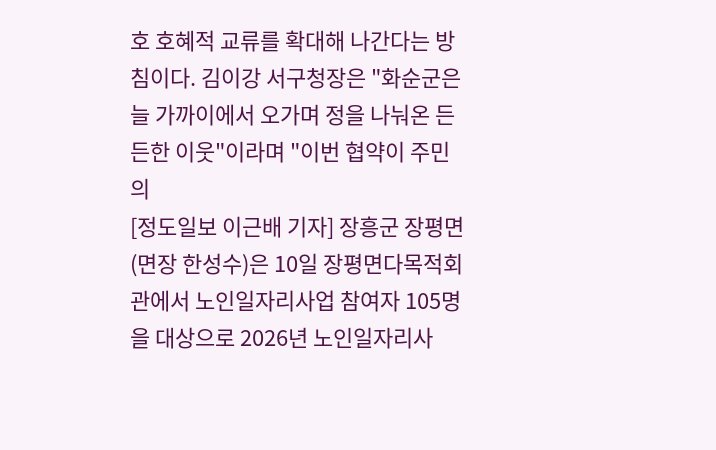호 호혜적 교류를 확대해 나간다는 방침이다. 김이강 서구청장은 "화순군은 늘 가까이에서 오가며 정을 나눠온 든든한 이웃"이라며 "이번 협약이 주민의
[정도일보 이근배 기자] 장흥군 장평면(면장 한성수)은 10일 장평면다목적회관에서 노인일자리사업 참여자 105명을 대상으로 2026년 노인일자리사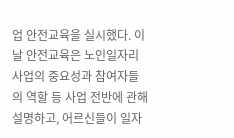업 안전교육을 실시했다. 이날 안전교육은 노인일자리사업의 중요성과 참여자들의 역할 등 사업 전반에 관해 설명하고, 어르신들이 일자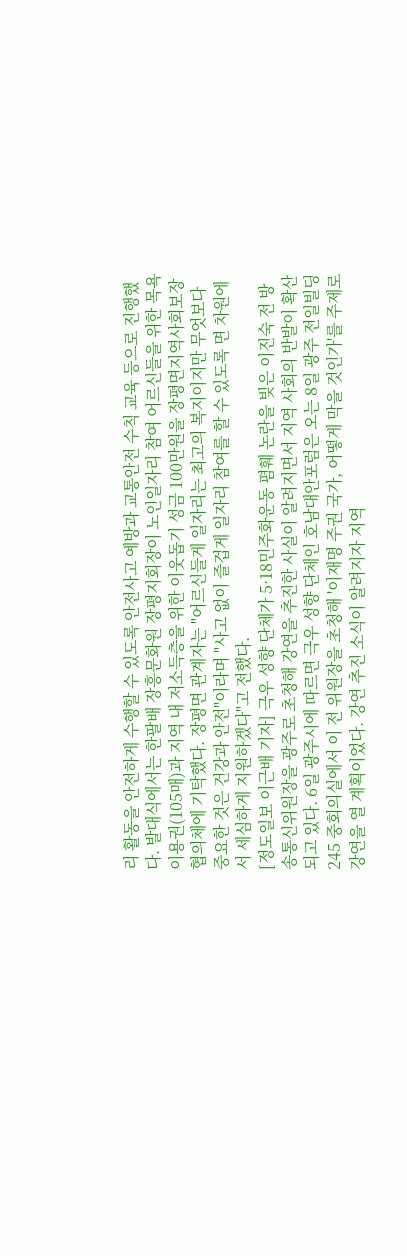리 활동을 안전하게 수행할 수 있도록 안전사고 예방과 교통안전 수칙 교육 등으로 진행했다. 발대식에서는 한팔배 장흥문화원 장평지회장이 노인일자리 참여 어르신들을 위한 목욕 이용권(105매)과 지역 내 저소득층을 위한 이웃돕기 성금 100만원을 장평면지역사회보장협의체에 기탁했다. 장평면 관계자는 "어르신들게 일자리는 최고의 복지이지만 무엇보다 중요한 것은 건강과 안전"이라며 "사고 없이 즐겁게 일자리 참여를 할 수 있도록 면 차원에서 세심하게 지원하겠다"고 전했다.
[정도일보 이근배 기자] 극우 성향 단체가 5·18민주화운동 폄훼 논란을 빚은 이진숙 전 방송통신위원장을 광주로 초청해 강연을 추진한 사실이 알려지면서 지역 사회의 반발이 확산되고 있다. 6일 광주시에 따르면 극우 성향 단체인 호남대안포럼은 오는 8일 광주 전일빌딩245 중회의실에서 이 전 위원장을 초청해 '이재명 주권 국가, 어떻게 막을 것인가'를 주제로 강연을 열 계획이었다. 강연 추진 소식이 알려지자 지역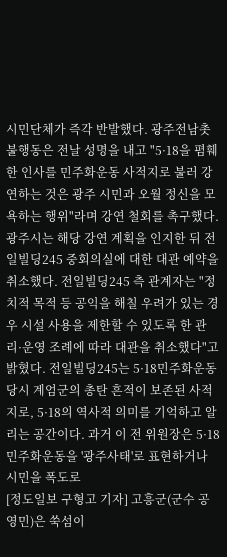시민단체가 즉각 반발했다. 광주전남촛불행동은 전날 성명을 내고 "5·18을 폄훼한 인사를 민주화운동 사적지로 불러 강연하는 것은 광주 시민과 오월 정신을 모욕하는 행위"라며 강연 철회를 촉구했다. 광주시는 해당 강연 계획을 인지한 뒤 전일빌딩245 중회의실에 대한 대관 예약을 취소했다. 전일빌딩245 측 관계자는 "정치적 목적 등 공익을 해칠 우려가 있는 경우 시설 사용을 제한할 수 있도록 한 관리·운영 조례에 따라 대관을 취소했다"고 밝혔다. 전일빌딩245는 5·18민주화운동 당시 계엄군의 총탄 흔적이 보존된 사적지로, 5·18의 역사적 의미를 기억하고 알리는 공간이다. 과거 이 전 위원장은 5·18민주화운동을 '광주사태'로 표현하거나 시민을 폭도로
[정도일보 구형고 기자] 고흥군(군수 공영민)은 쑥섬이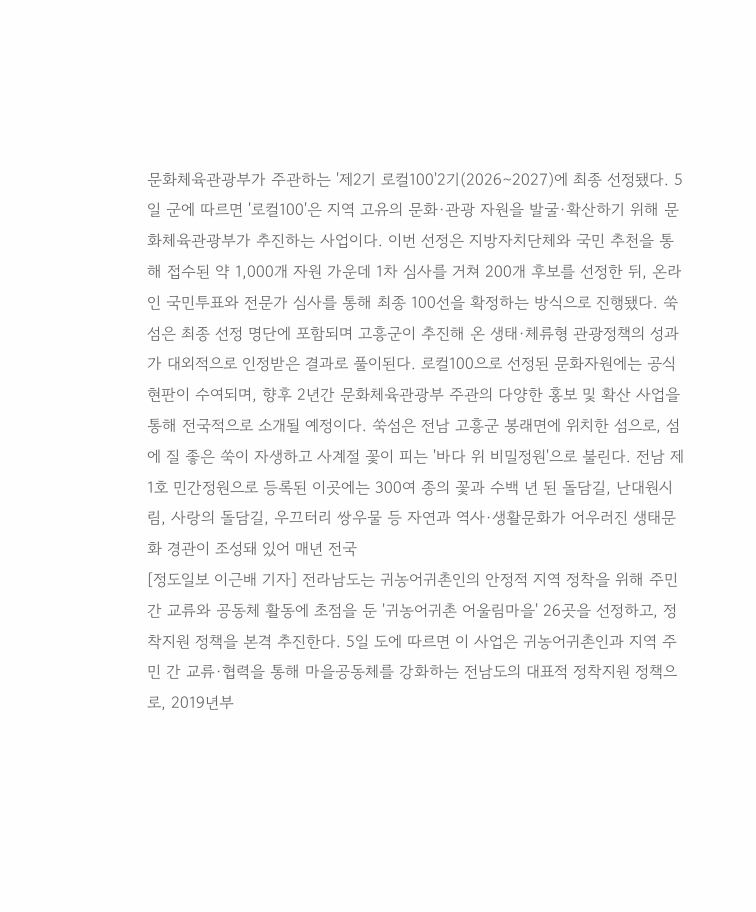문화체육관광부가 주관하는 '제2기 로컬100'2기(2026∼2027)에 최종 선정됐다. 5일 군에 따르면 '로컬100'은 지역 고유의 문화·관광 자원을 발굴·확산하기 위해 문화체육관광부가 추진하는 사업이다. 이번 선정은 지방자치단체와 국민 추천을 통해 접수된 약 1,000개 자원 가운데 1차 심사를 거쳐 200개 후보를 선정한 뒤, 온라인 국민투표와 전문가 심사를 통해 최종 100선을 확정하는 방식으로 진행됐다. 쑥섬은 최종 선정 명단에 포함되며 고흥군이 추진해 온 생태·체류형 관광정책의 성과가 대외적으로 인정받은 결과로 풀이된다. 로컬100으로 선정된 문화자원에는 공식 현판이 수여되며, 향후 2년간 문화체육관광부 주관의 다양한 홍보 및 확산 사업을 통해 전국적으로 소개될 예정이다. 쑥섬은 전남 고흥군 봉래면에 위치한 섬으로, 섬에 질 좋은 쑥이 자생하고 사계절 꽃이 피는 '바다 위 비밀정원'으로 불린다. 전남 제1호 민간정원으로 등록된 이곳에는 300여 종의 꽃과 수백 년 된 돌담길, 난대원시림, 사랑의 돌담길, 우끄터리 쌍우물 등 자연과 역사·생활문화가 어우러진 생태문화 경관이 조성돼 있어 매년 전국
[정도일보 이근배 기자] 전라남도는 귀농어귀촌인의 안정적 지역 정착을 위해 주민 간 교류와 공동체 활동에 초점을 둔 '귀농어귀촌 어울림마을' 26곳을 선정하고, 정착지원 정책을 본격 추진한다. 5일 도에 따르면 이 사업은 귀농어귀촌인과 지역 주민 간 교류·협력을 통해 마을공동체를 강화하는 전남도의 대표적 정착지원 정책으로, 2019년부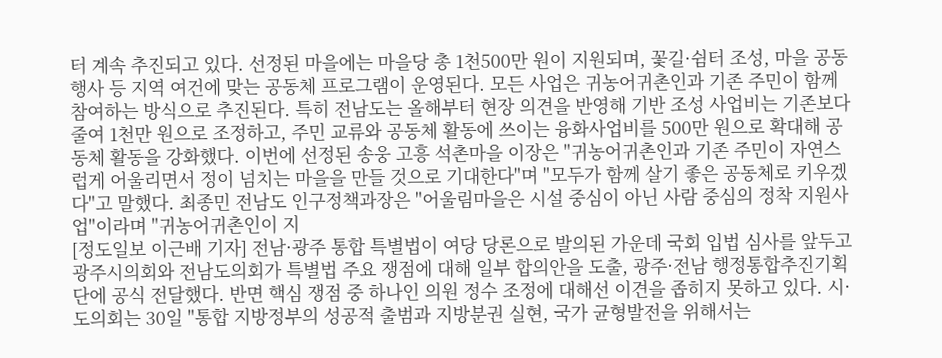터 계속 추진되고 있다. 선정된 마을에는 마을당 총 1천500만 원이 지원되며, 꽃길·쉼터 조성, 마을 공동행사 등 지역 여건에 맞는 공동체 프로그램이 운영된다. 모든 사업은 귀농어귀촌인과 기존 주민이 함께 참여하는 방식으로 추진된다. 특히 전남도는 올해부터 현장 의견을 반영해 기반 조성 사업비는 기존보다 줄여 1천만 원으로 조정하고, 주민 교류와 공동체 활동에 쓰이는 융화사업비를 500만 원으로 확대해 공동체 활동을 강화했다. 이번에 선정된 송웅 고흥 석촌마을 이장은 "귀농어귀촌인과 기존 주민이 자연스럽게 어울리면서 정이 넘치는 마을을 만들 것으로 기대한다"며 "모두가 함께 살기 좋은 공동체로 키우겠다"고 말했다. 최종민 전남도 인구정책과장은 "어울림마을은 시설 중심이 아닌 사람 중심의 정착 지원사업"이라며 "귀농어귀촌인이 지
[정도일보 이근배 기자] 전남·광주 통합 특별법이 여당 당론으로 발의된 가운데 국회 입법 심사를 앞두고 광주시의회와 전남도의회가 특별법 주요 쟁점에 대해 일부 합의안을 도출, 광주·전남 행정통합추진기획단에 공식 전달했다. 반면 핵심 쟁점 중 하나인 의원 정수 조정에 대해선 이견을 좁히지 못하고 있다. 시·도의회는 30일 "통합 지방정부의 성공적 출범과 지방분권 실현, 국가 균형발전을 위해서는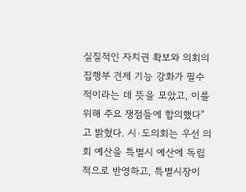실질적인 자치권 확보와 의회의 집행부 견제 기능 강화가 필수적이라는 데 뜻을 모았고, 이를 위해 주요 쟁점들에 합의했다"고 밝혔다. 시·도의회는 우선 의회 예산을 특별시 예산에 독립적으로 반영하고, 특별시장이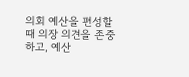의회 예산을 편성할 때 의장 의견을 존중하고, 예산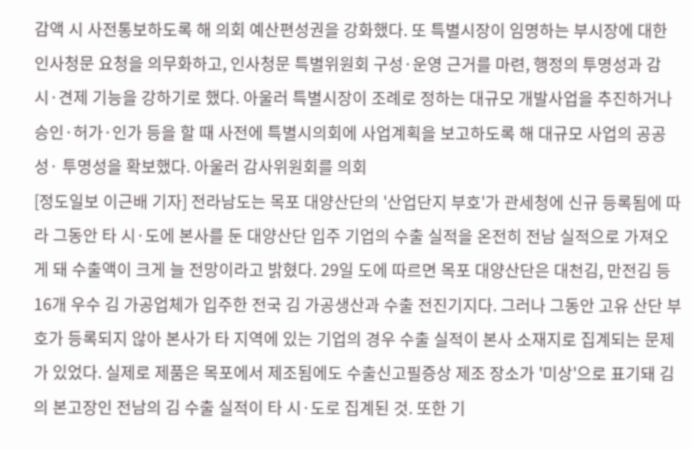감액 시 사전통보하도록 해 의회 예산편성권을 강화했다. 또 특별시장이 임명하는 부시장에 대한 인사청문 요청을 의무화하고, 인사청문 특별위원회 구성·운영 근거를 마련, 행정의 투명성과 감시·견제 기능을 강하기로 했다. 아울러 특별시장이 조례로 정하는 대규모 개발사업을 추진하거나 승인·허가·인가 등을 할 때 사전에 특별시의회에 사업계획을 보고하도록 해 대규모 사업의 공공성· 투명성을 확보했다. 아울러 감사위원회를 의회
[정도일보 이근배 기자] 전라남도는 목포 대양산단의 '산업단지 부호'가 관세청에 신규 등록됨에 따라 그동안 타 시·도에 본사를 둔 대양산단 입주 기업의 수출 실적을 온전히 전남 실적으로 가져오게 돼 수출액이 크게 늘 전망이라고 밝혔다. 29일 도에 따르면 목포 대양산단은 대천김, 만전김 등 16개 우수 김 가공업체가 입주한 전국 김 가공생산과 수출 전진기지다. 그러나 그동안 고유 산단 부호가 등록되지 않아 본사가 타 지역에 있는 기업의 경우 수출 실적이 본사 소재지로 집계되는 문제가 있었다. 실제로 제품은 목포에서 제조됨에도 수출신고필증상 제조 장소가 '미상'으로 표기돼 김의 본고장인 전남의 김 수출 실적이 타 시·도로 집계된 것. 또한 기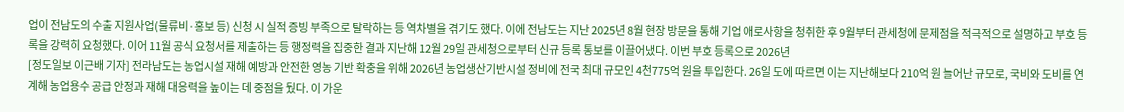업이 전남도의 수출 지원사업(물류비·홍보 등) 신청 시 실적 증빙 부족으로 탈락하는 등 역차별을 겪기도 했다. 이에 전남도는 지난 2025년 8월 현장 방문을 통해 기업 애로사항을 청취한 후 9월부터 관세청에 문제점을 적극적으로 설명하고 부호 등록을 강력히 요청했다. 이어 11월 공식 요청서를 제출하는 등 행정력을 집중한 결과 지난해 12월 29일 관세청으로부터 신규 등록 통보를 이끌어냈다. 이번 부호 등록으로 2026년
[정도일보 이근배 기자] 전라남도는 농업시설 재해 예방과 안전한 영농 기반 확충을 위해 2026년 농업생산기반시설 정비에 전국 최대 규모인 4천775억 원을 투입한다. 26일 도에 따르면 이는 지난해보다 210억 원 늘어난 규모로, 국비와 도비를 연계해 농업용수 공급 안정과 재해 대응력을 높이는 데 중점을 뒀다. 이 가운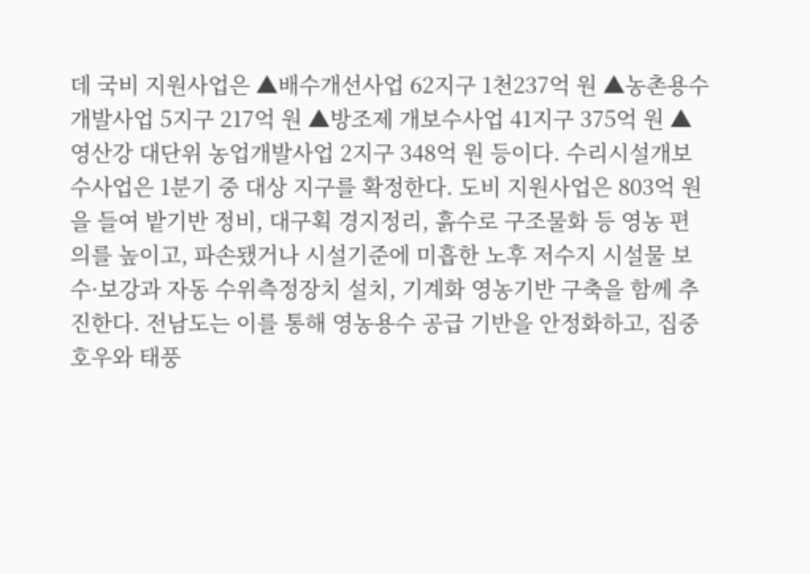데 국비 지원사업은 ▲배수개선사업 62지구 1천237억 원 ▲농촌용수 개발사업 5지구 217억 원 ▲방조제 개보수사업 41지구 375억 원 ▲영산강 대단위 농업개발사업 2지구 348억 원 등이다. 수리시설개보수사업은 1분기 중 대상 지구를 확정한다. 도비 지원사업은 803억 원을 들여 밭기반 정비, 대구획 경지정리, 흙수로 구조물화 등 영농 편의를 높이고, 파손됐거나 시설기준에 미흡한 노후 저수지 시설물 보수·보강과 자동 수위측정장치 설치, 기계화 영농기반 구축을 함께 추진한다. 전남도는 이를 통해 영농용수 공급 기반을 안정화하고, 집중호우와 태풍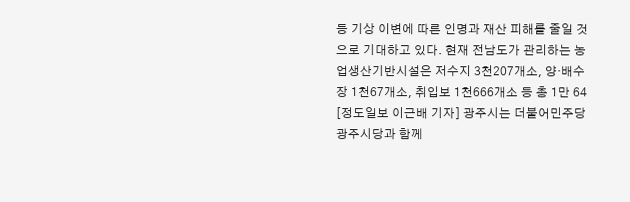등 기상 이변에 따른 인명과 재산 피해를 줄일 것으로 기대하고 있다. 현재 전남도가 관리하는 농업생산기반시설은 저수지 3천207개소, 양·배수장 1천67개소, 취입보 1천666개소 등 총 1만 64
[정도일보 이근배 기자] 광주시는 더불어민주당 광주시당과 함께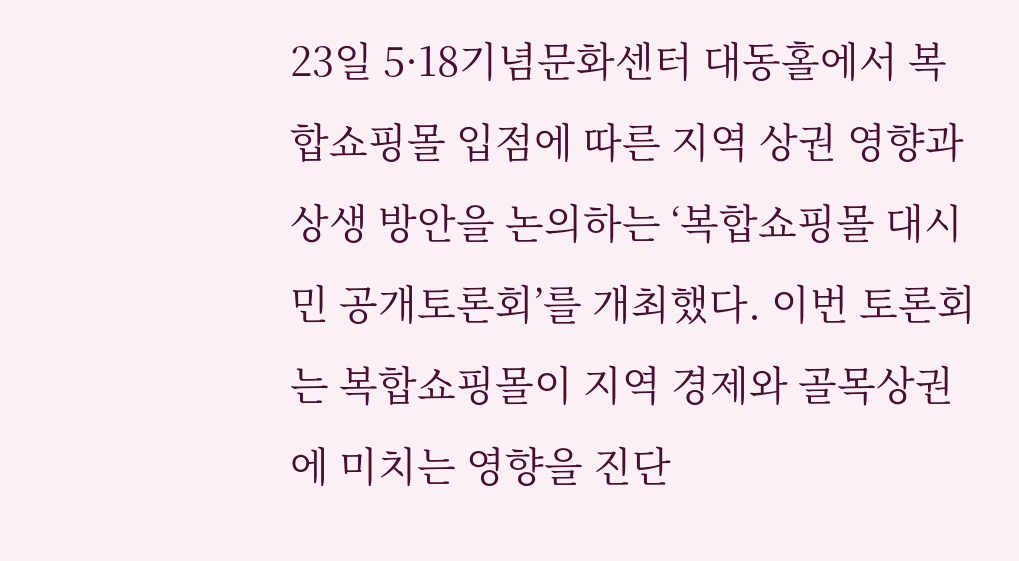23일 5·18기념문화센터 대동홀에서 복합쇼핑몰 입점에 따른 지역 상권 영향과 상생 방안을 논의하는 ‘복합쇼핑몰 대시민 공개토론회’를 개최했다. 이번 토론회는 복합쇼핑몰이 지역 경제와 골목상권에 미치는 영향을 진단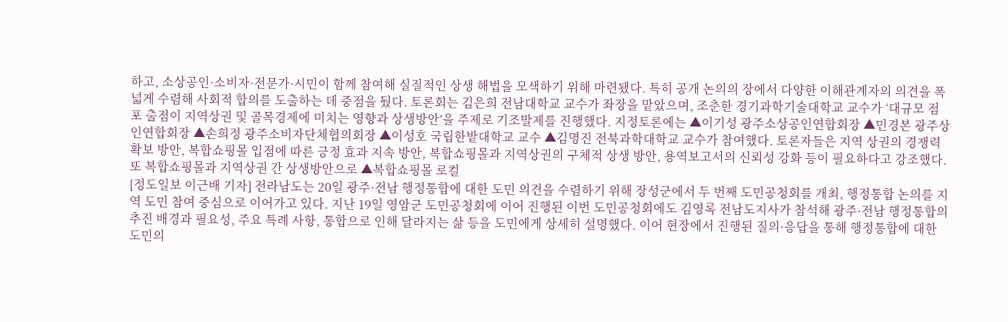하고, 소상공인·소비자·전문가·시민이 함께 참여해 실질적인 상생 해법을 모색하기 위해 마련됐다. 특히 공개 논의의 장에서 다양한 이해관계자의 의견을 폭넓게 수렴해 사회적 합의를 도출하는 데 중점을 뒀다. 토론회는 김은희 전남대학교 교수가 좌장을 맡았으며, 조춘한 경기과학기술대학교 교수가 ‘대규모 점포 출점이 지역상권 및 골목경제에 미치는 영향과 상생방안’을 주제로 기조발제를 진행했다. 지정토론에는 ▲이기성 광주소상공인연합회장 ▲민경본 광주상인연합회장 ▲손희정 광주소비자단체협의회장 ▲이성호 국립한밭대학교 교수 ▲김명진 전북과학대학교 교수가 참여했다. 토론자들은 지역 상권의 경쟁력 확보 방안, 복합쇼핑몰 입점에 따른 긍정 효과 지속 방안, 복합쇼핑몰과 지역상권의 구체적 상생 방안, 용역보고서의 신뢰성 강화 등이 필요하다고 강조했다. 또 복합쇼핑몰과 지역상권 간 상생방안으로 ▲복합쇼핑몰 로컬
[정도일보 이근배 기자] 전라남도는 20일 광주·전남 행정통합에 대한 도민 의견을 수렴하기 위해 장성군에서 두 번째 도민공청회를 개최, 행정통합 논의를 지역 도민 참여 중심으로 이어가고 있다. 지난 19일 영암군 도민공청회에 이어 진행된 이번 도민공청회에도 김영록 전남도지사가 참석해 광주·전남 행정통합의 추진 배경과 필요성, 주요 특례 사항, 통합으로 인해 달라지는 삶 등을 도민에게 상세히 설명했다. 이어 현장에서 진행된 질의·응답을 통해 행정통합에 대한 도민의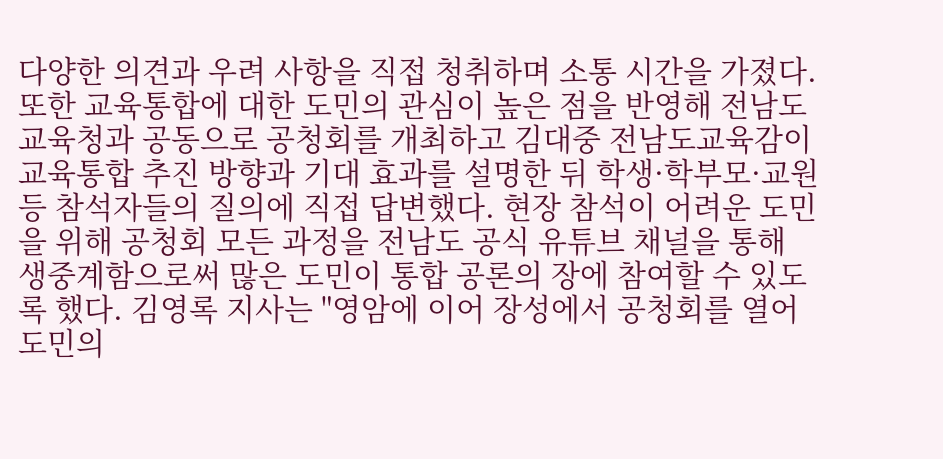다양한 의견과 우려 사항을 직접 청취하며 소통 시간을 가졌다. 또한 교육통합에 대한 도민의 관심이 높은 점을 반영해 전남도교육청과 공동으로 공청회를 개최하고 김대중 전남도교육감이 교육통합 추진 방향과 기대 효과를 설명한 뒤 학생·학부모·교원 등 참석자들의 질의에 직접 답변했다. 현장 참석이 어려운 도민을 위해 공청회 모든 과정을 전남도 공식 유튜브 채널을 통해 생중계함으로써 많은 도민이 통합 공론의 장에 참여할 수 있도록 했다. 김영록 지사는 "영암에 이어 장성에서 공청회를 열어 도민의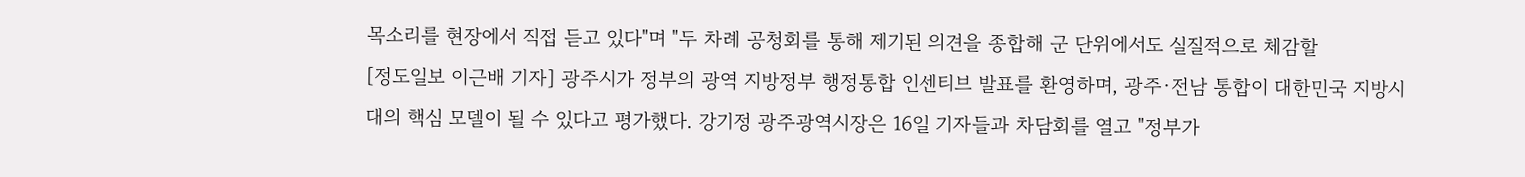목소리를 현장에서 직접 듣고 있다"며 "두 차례 공청회를 통해 제기된 의견을 종합해 군 단위에서도 실질적으로 체감할
[정도일보 이근배 기자] 광주시가 정부의 광역 지방정부 행정통합 인센티브 발표를 환영하며, 광주·전남 통합이 대한민국 지방시대의 핵심 모델이 될 수 있다고 평가했다. 강기정 광주광역시장은 16일 기자들과 차담회를 열고 "정부가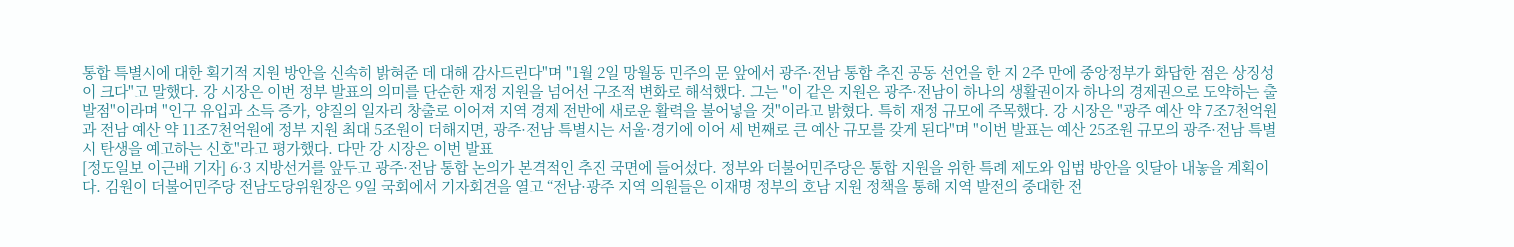통합 특별시에 대한 획기적 지원 방안을 신속히 밝혀준 데 대해 감사드린다"며 "1월 2일 망월동 민주의 문 앞에서 광주·전남 통합 추진 공동 선언을 한 지 2주 만에 중앙정부가 화답한 점은 상징성이 크다"고 말했다. 강 시장은 이번 정부 발표의 의미를 단순한 재정 지원을 넘어선 구조적 변화로 해석했다. 그는 "이 같은 지원은 광주·전남이 하나의 생활권이자 하나의 경제권으로 도약하는 출발점"이라며 "인구 유입과 소득 증가, 양질의 일자리 창출로 이어져 지역 경제 전반에 새로운 활력을 불어넣을 것"이라고 밝혔다. 특히 재정 규모에 주목했다. 강 시장은 "광주 예산 약 7조7천억원과 전남 예산 약 11조7천억원에 정부 지원 최대 5조원이 더해지면, 광주·전남 특별시는 서울·경기에 이어 세 번째로 큰 예산 규모를 갖게 된다"며 "이번 발표는 예산 25조원 규모의 광주·전남 특별시 탄생을 예고하는 신호"라고 평가했다. 다만 강 시장은 이번 발표
[정도일보 이근배 기자] 6·3 지방선거를 앞두고 광주·전남 통합 논의가 본격적인 추진 국면에 들어섰다. 정부와 더불어민주당은 통합 지원을 위한 특례 제도와 입법 방안을 잇달아 내놓을 계획이다. 김원이 더불어민주당 전남도당위원장은 9일 국회에서 기자회견을 열고 “전남·광주 지역 의원들은 이재명 정부의 호남 지원 정책을 통해 지역 발전의 중대한 전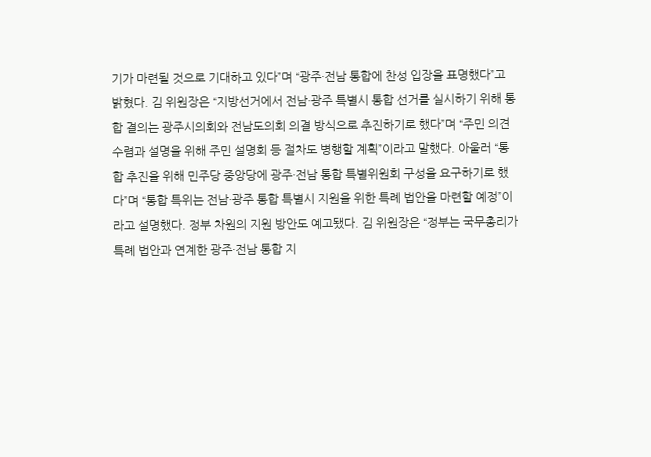기가 마련될 것으로 기대하고 있다”며 “광주·전남 통합에 찬성 입장을 표명했다”고 밝혔다. 김 위원장은 “지방선거에서 전남·광주 특별시 통합 선거를 실시하기 위해 통합 결의는 광주시의회와 전남도의회 의결 방식으로 추진하기로 했다”며 “주민 의견 수렴과 설명을 위해 주민 설명회 등 절차도 병행할 계획”이라고 말했다. 아울러 “통합 추진을 위해 민주당 중앙당에 광주·전남 통합 특별위원회 구성을 요구하기로 했다”며 “통합 특위는 전남·광주 통합 특별시 지원을 위한 특례 법안을 마련할 예정”이라고 설명했다. 정부 차원의 지원 방안도 예고됐다. 김 위원장은 “정부는 국무총리가 특례 법안과 연계한 광주·전남 통합 지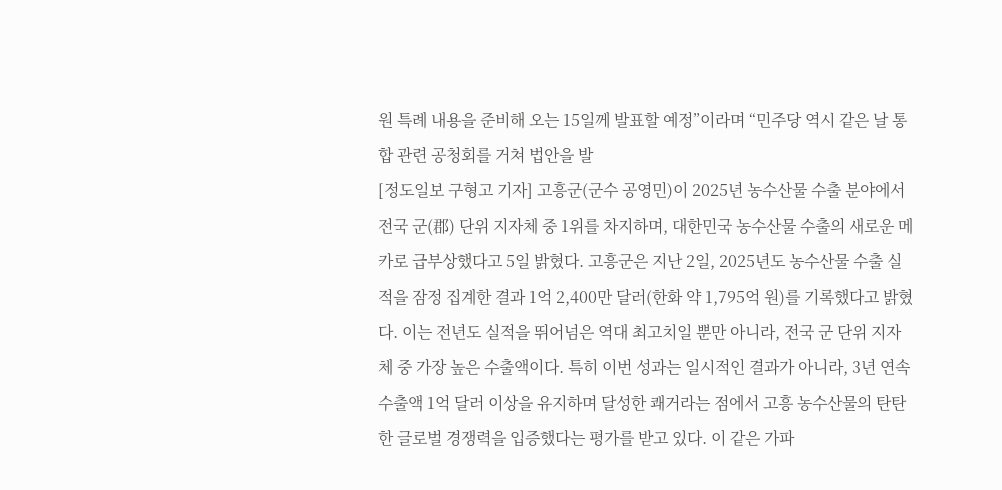원 특례 내용을 준비해 오는 15일께 발표할 예정”이라며 “민주당 역시 같은 날 통합 관련 공청회를 거쳐 법안을 발
[정도일보 구형고 기자] 고흥군(군수 공영민)이 2025년 농수산물 수출 분야에서 전국 군(郡) 단위 지자체 중 1위를 차지하며, 대한민국 농수산물 수출의 새로운 메카로 급부상했다고 5일 밝혔다. 고흥군은 지난 2일, 2025년도 농수산물 수출 실적을 잠정 집계한 결과 1억 2,400만 달러(한화 약 1,795억 원)를 기록했다고 밝혔다. 이는 전년도 실적을 뛰어넘은 역대 최고치일 뿐만 아니라, 전국 군 단위 지자체 중 가장 높은 수출액이다. 특히 이번 성과는 일시적인 결과가 아니라, 3년 연속 수출액 1억 달러 이상을 유지하며 달성한 쾌거라는 점에서 고흥 농수산물의 탄탄한 글로벌 경쟁력을 입증했다는 평가를 받고 있다. 이 같은 가파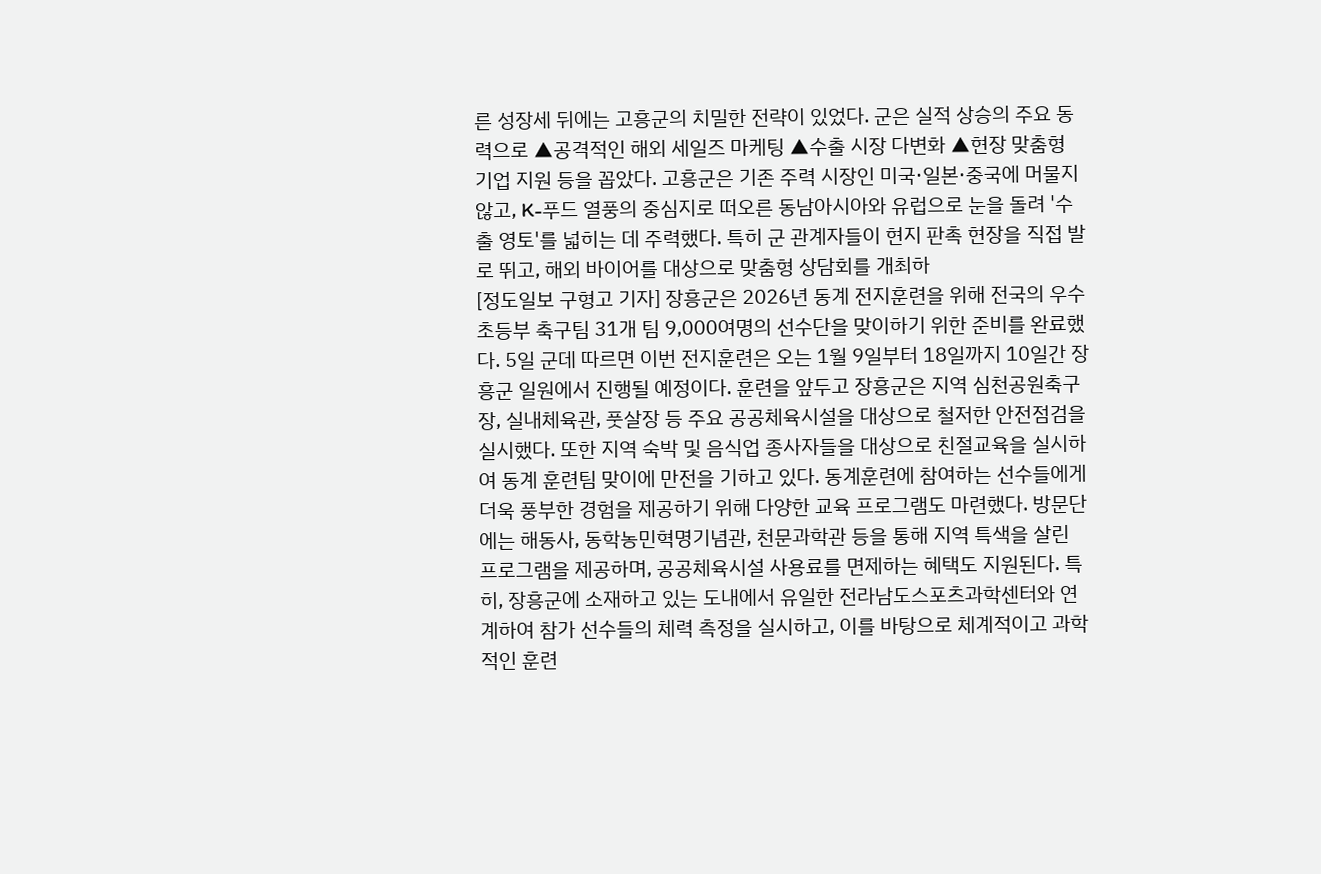른 성장세 뒤에는 고흥군의 치밀한 전략이 있었다. 군은 실적 상승의 주요 동력으로 ▲공격적인 해외 세일즈 마케팅 ▲수출 시장 다변화 ▲현장 맞춤형 기업 지원 등을 꼽았다. 고흥군은 기존 주력 시장인 미국·일본·중국에 머물지 않고, K-푸드 열풍의 중심지로 떠오른 동남아시아와 유럽으로 눈을 돌려 '수출 영토'를 넓히는 데 주력했다. 특히 군 관계자들이 현지 판촉 현장을 직접 발로 뛰고, 해외 바이어를 대상으로 맞춤형 상담회를 개최하
[정도일보 구형고 기자] 장흥군은 2026년 동계 전지훈련을 위해 전국의 우수 초등부 축구팀 31개 팀 9,000여명의 선수단을 맞이하기 위한 준비를 완료했다. 5일 군데 따르면 이번 전지훈련은 오는 1월 9일부터 18일까지 10일간 장흥군 일원에서 진행될 예정이다. 훈련을 앞두고 장흥군은 지역 심천공원축구장, 실내체육관, 풋살장 등 주요 공공체육시설을 대상으로 철저한 안전점검을 실시했다. 또한 지역 숙박 및 음식업 종사자들을 대상으로 친절교육을 실시하여 동계 훈련팀 맞이에 만전을 기하고 있다. 동계훈련에 참여하는 선수들에게 더욱 풍부한 경험을 제공하기 위해 다양한 교육 프로그램도 마련했다. 방문단에는 해동사, 동학농민혁명기념관, 천문과학관 등을 통해 지역 특색을 살린 프로그램을 제공하며, 공공체육시설 사용료를 면제하는 혜택도 지원된다. 특히, 장흥군에 소재하고 있는 도내에서 유일한 전라남도스포츠과학센터와 연계하여 참가 선수들의 체력 측정을 실시하고, 이를 바탕으로 체계적이고 과학적인 훈련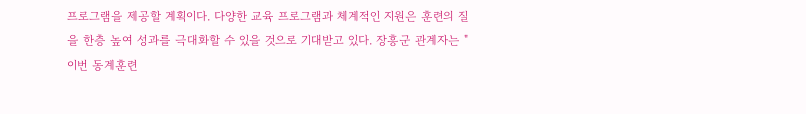프로그램을 제공할 계획이다. 다양한 교육 프로그램과 체계적인 지원은 훈련의 질을 한층 높여 성과를 극대화할 수 있을 것으로 기대받고 있다. 장흥군 관계자는 "이번 동계훈련